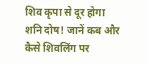शिव कृपा से दूर होगा शनि दोष! जानें कब और कैसे शिवलिंग पर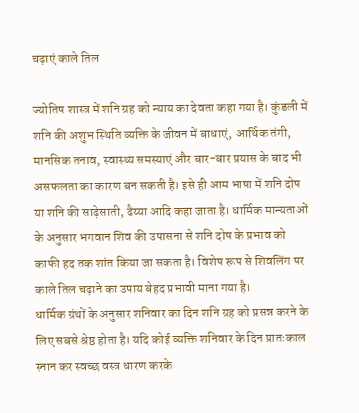चढ़ाएं काले तिल

ज्योतिष शास्त्र में शनि ग्रह को न्याय का देवता कहा गया है। कुंडली में शनि की अशुभ स्थिति व्यक्ति के जीवन में बाधाएं, आर्थिक तंगी, मानसिक तनाव, स्वास्थ्य समस्याएं और बार-बार प्रयास के बाद भी असफलता का कारण बन सकती है। इसे ही आम भाषा में शनि दोष या शनि की साढ़ेसाती, ढैय्या आदि कहा जाता है। धार्मिक मान्यताओं के अनुसार भगवान शिव की उपासना से शनि दोष के प्रभाव को काफी हद तक शांत किया जा सकता है। विशेष रूप से शिवलिंग पर काले तिल चढ़ाने का उपाय बेहद प्रभावी माना गया है।
धार्मिक ग्रंथों के अनुसार शनिवार का दिन शनि ग्रह को प्रसन्न करने के लिए सबसे श्रेष्ठ होता है। यदि कोई व्यक्ति शनिवार के दिन प्रातःकाल स्नान कर स्वच्छ वस्त्र धारण करके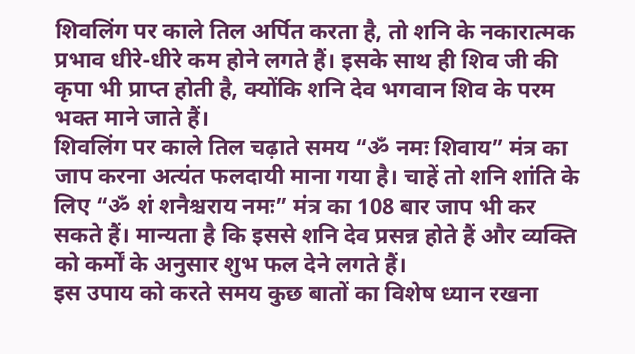शिवलिंग पर काले तिल अर्पित करता है, तो शनि के नकारात्मक प्रभाव धीरे-धीरे कम होने लगते हैं। इसके साथ ही शिव जी की कृपा भी प्राप्त होती है, क्योंकि शनि देव भगवान शिव के परम भक्त माने जाते हैं।
शिवलिंग पर काले तिल चढ़ाते समय “ॐ नमः शिवाय” मंत्र का जाप करना अत्यंत फलदायी माना गया है। चाहें तो शनि शांति के लिए “ॐ शं शनैश्चराय नमः” मंत्र का 108 बार जाप भी कर सकते हैं। मान्यता है कि इससे शनि देव प्रसन्न होते हैं और व्यक्ति को कर्मों के अनुसार शुभ फल देने लगते हैं।
इस उपाय को करते समय कुछ बातों का विशेष ध्यान रखना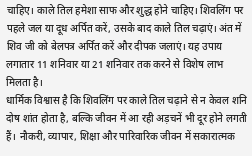चाहिए। काले तिल हमेशा साफ और शुद्ध होने चाहिए। शिवलिंग पर पहले जल या दूध अर्पित करें, उसके बाद काले तिल चढ़ाएं। अंत में शिव जी को बेलपत्र अर्पित करें और दीपक जलाएं। यह उपाय लगातार 11 शनिवार या 21 शनिवार तक करने से विशेष लाभ मिलता है।
धार्मिक विश्वास है कि शिवलिंग पर काले तिल चढ़ाने से न केवल शनि दोष शांत होता है, बल्कि जीवन में आ रही अड़चनें भी दूर होने लगती हैं। नौकरी, व्यापार, शिक्षा और पारिवारिक जीवन में सकारात्मक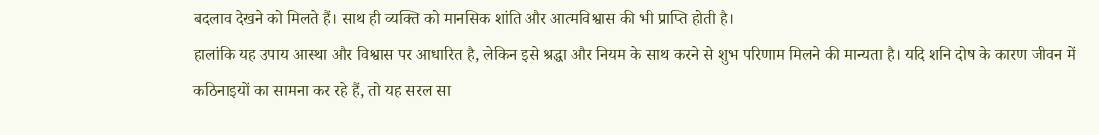बदलाव देखने को मिलते हैं। साथ ही व्यक्ति को मानसिक शांति और आत्मविश्वास की भी प्राप्ति होती है।
हालांकि यह उपाय आस्था और विश्वास पर आधारित है, लेकिन इसे श्रद्धा और नियम के साथ करने से शुभ परिणाम मिलने की मान्यता है। यदि शनि दोष के कारण जीवन में कठिनाइयों का सामना कर रहे हैं, तो यह सरल सा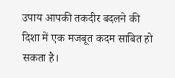उपाय आपकी तकदीर बदलने की दिशा में एक मजबूत कदम साबित हो सकता है।